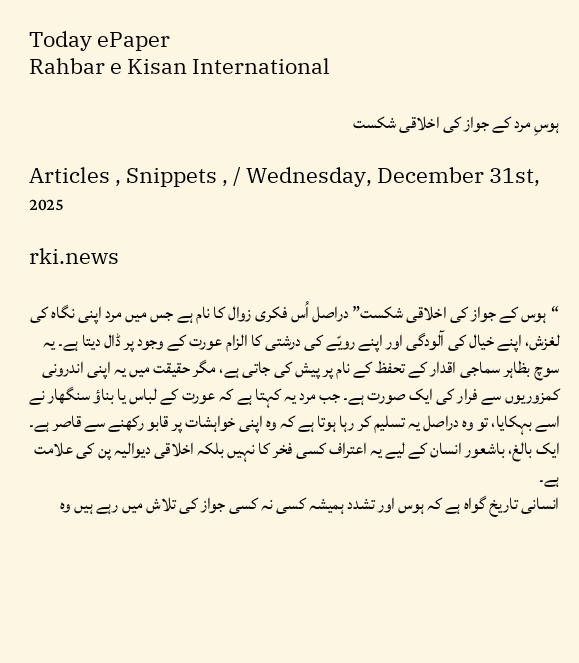Today ePaper
Rahbar e Kisan International

ہوسِ مرد کے جواز کی اخلاقی شکست

Articles , Snippets , / Wednesday, December 31st, 2025

rki.news

“ہوس کے جواز کی اخلاقی شکست” دراصل اُس فکری زوال کا نام ہے جس میں مرد اپنی نگاہ کی لغزش، اپنے خیال کی آلودگی اور اپنے رویّے کی درشتی کا الزام عورت کے وجود پر ڈال دیتا ہے۔ یہ سوچ بظاہر سماجی اقدار کے تحفظ کے نام پر پیش کی جاتی ہے، مگر حقیقت میں یہ اپنی اندرونی کمزوریوں سے فرار کی ایک صورت ہے۔ جب مرد یہ کہتا ہے کہ عورت کے لباس یا بناؤ سنگھار نے اسے بہکایا، تو وہ دراصل یہ تسلیم کر رہا ہوتا ہے کہ وہ اپنی خواہشات پر قابو رکھنے سے قاصر ہے۔ ایک بالغ، باشعور انسان کے لیے یہ اعتراف کسی فخر کا نہیں بلکہ اخلاقی دیوالیہ پن کی علامت ہے۔
انسانی تاریخ گواہ ہے کہ ہوس اور تشدد ہمیشہ کسی نہ کسی جواز کی تلاش میں رہے ہیں وہ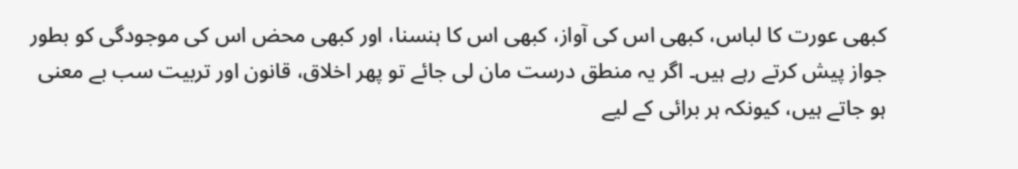کبھی عورت کا لباس، کبھی اس کی آواز، کبھی اس کا ہنسنا، اور کبھی محض اس کی موجودگی کو بطور جواز پیش کرتے رہے ہیں۔ اگر یہ منطق درست مان لی جائے تو پھر اخلاق، قانون اور تربیت سب بے معنی ہو جاتے ہیں، کیونکہ ہر برائی کے لیے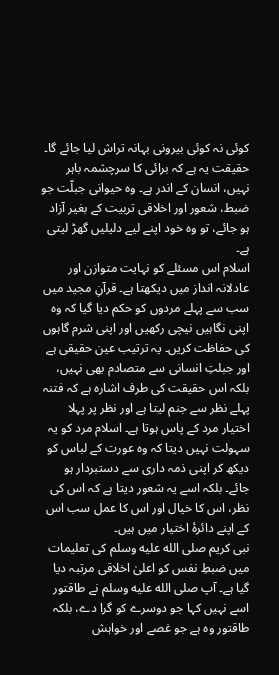کوئی نہ کوئی بیرونی بہانہ تراش لیا جائے گا۔ حقیقت یہ ہے کہ برائی کا سرچشمہ باہر نہیں، انسان کے اندر ہے۔ وہ حیوانی جبلّت جو ضبط، شعور اور اخلاقی تربیت کے بغیر آزاد ہو جائے، تو وہ خود اپنے لیے دلیلیں گھڑ لیتی ہے۔
اسلام اس مسئلے کو نہایت متوازن اور عادلانہ انداز میں دیکھتا ہے۔ قرآنِ مجید میں سب سے پہلے مردوں کو حکم دیا گیا کہ وہ اپنی نگاہیں نیچی رکھیں اور اپنی شرم گاہوں کی حفاظت کریں۔ یہ ترتیب عین حقیقی ہے اور جبلتِ انسانی سے متصادم بھی نہیں، بلکہ اس حقیقت کی طرف اشارہ ہے کہ فتنہ پہلے نظر سے جنم لیتا ہے اور نظر پر پہلا اختیار مرد کے پاس ہوتا ہے۔ اسلام مرد کو یہ سہولت نہیں دیتا کہ وہ عورت کے لباس کو دیکھ کر اپنی ذمہ داری سے دستبردار ہو جائے۔ بلکہ اسے یہ شعور دیتا ہے کہ اس کی نظر، اس کا خیال اور اس کا عمل سب اس کے اپنے دائرۂ اختیار میں ہیں۔
نبی کریم صلى الله عليه وسلم کی تعلیمات میں ضبطِ نفس کو اعلیٰ اخلاقی مرتبہ دیا گیا ہے۔ آپ صلى الله عليه وسلم نے طاقتور اسے نہیں کہا جو دوسرے کو گرا دے، بلکہ طاقتور وہ ہے جو غصے اور خواہش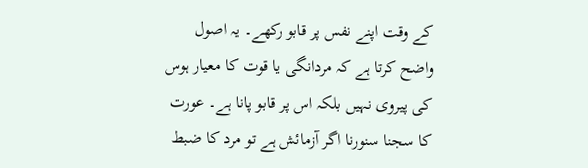کے وقت اپنے نفس پر قابو رکھے۔ یہ اصول واضح کرتا ہے کہ مردانگی یا قوت کا معیار ہوس کی پیروی نہیں بلکہ اس پر قابو پانا ہے۔ عورت کا سجنا سنورنا اگر آزمائش ہے تو مرد کا ضبط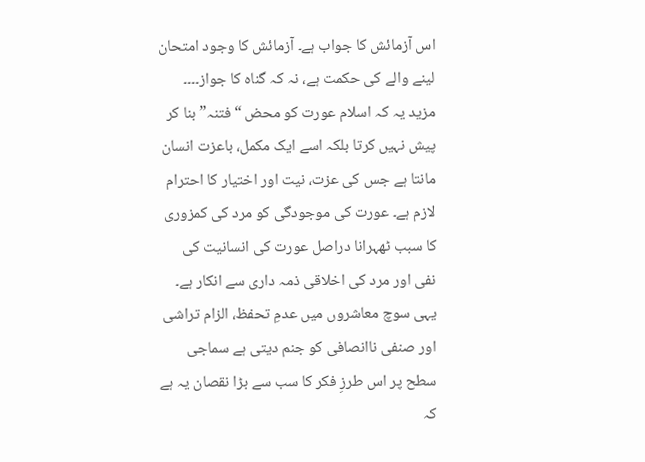اس آزمائش کا جواب ہے۔ آزمائش کا وجود امتحان لینے والے کی حکمت ہے، نہ کہ گناہ کا جواز۔۔۔۔
مزید یہ کہ اسلام عورت کو محض “فتنہ” بنا کر پیش نہیں کرتا بلکہ اسے ایک مکمل، باعزت انسان مانتا ہے جس کی عزت، نیت اور اختیار کا احترام لازم ہے۔ عورت کی موجودگی کو مرد کی کمزوری کا سبب ٹھہرانا دراصل عورت کی انسانیت کی نفی اور مرد کی اخلاقی ذمہ داری سے انکار ہے۔ یہی سوچ معاشروں میں عدمِ تحفظ، الزام تراشی اور صنفی ناانصافی کو جنم دیتی ہے سماجی سطح پر اس طرزِ فکر کا سب سے بڑا نقصان یہ ہے کہ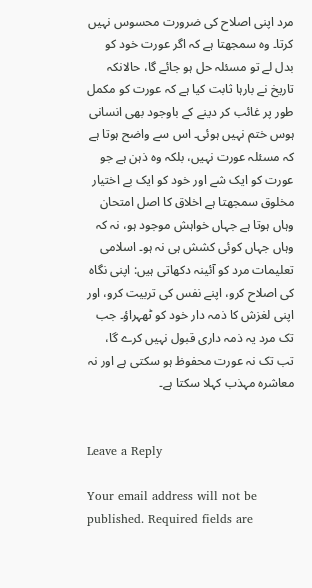مرد اپنی اصلاح کی ضرورت محسوس نہیں کرتا۔ وہ سمجھتا ہے کہ اگر عورت خود کو بدل لے تو مسئلہ حل ہو جائے گا، حالانکہ تاریخ نے بارہا ثابت کیا ہے کہ عورت کو مکمل طور پر غائب کر دینے کے باوجود بھی انسانی ہوس ختم نہیں ہوئی۔ اس سے واضح ہوتا ہے کہ مسئلہ عورت نہیں، بلکہ وہ ذہن ہے جو عورت کو ایک شے اور خود کو ایک بے اختیار مخلوق سمجھتا ہے اخلاق کا اصل امتحان وہاں ہوتا ہے جہاں خواہش موجود ہو، نہ کہ وہاں جہاں کوئی کشش ہی نہ ہو۔ اسلامی تعلیمات مرد کو آئینہ دکھاتی ہیں: اپنی نگاہ کی اصلاح کرو، اپنے نفس کی تربیت کرو، اور اپنی لغزش کا ذمہ دار خود کو ٹھہراؤ۔ جب تک مرد یہ ذمہ داری قبول نہیں کرے گا، تب تک نہ عورت محفوظ ہو سکتی ہے اور نہ معاشرہ مہذب کہلا سکتا ہے۔


Leave a Reply

Your email address will not be published. Required fields are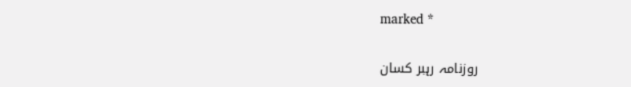marked *

روزنامہ رہبر کسان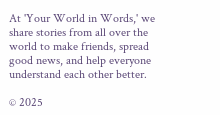At 'Your World in Words,' we share stories from all over the world to make friends, spread good news, and help everyone understand each other better.

© 2025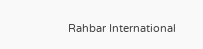Rahbar International